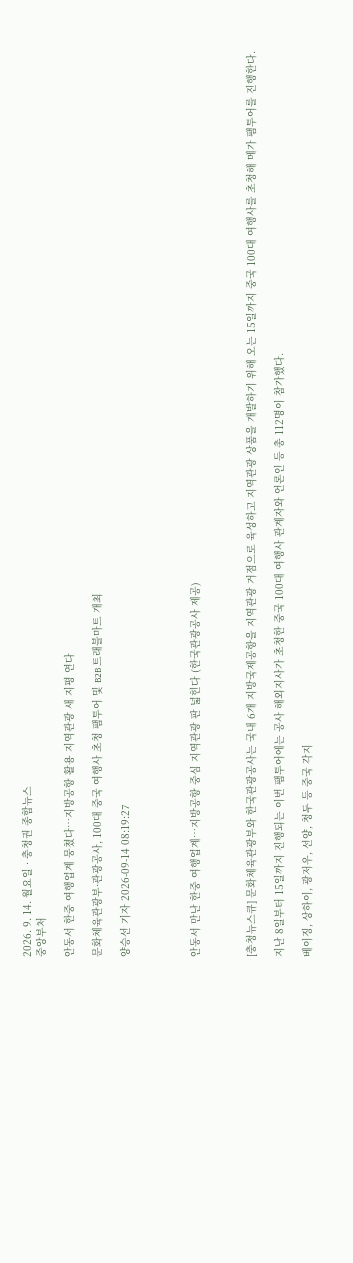2026. 9. 14. 월요일 · 충청권 종합뉴스
중앙부처

안동서 한중 여행업계 뭉쳤다…지방공항 활용 지역관광 새 지평 연다

문화체육관광부·관광공사, 100대 중국 여행사 초청 팸투어 및 B2B 트래블마트 개최

양승선 기자 2026-09-14 08:19:27




안동서 만난 한중 여행업계…지방공항 중심 지역관광 판 넓힌다 (한국관광공사 제공)



[충청뉴스큐] 문화체육관광부와 한국관광공사는 국내 6개 지방국제공항을 지역관광 거점으로 육성하고 지역관광 상품을 개발하기 위해 오는 15일까지 중국 100대 여행사를 초청해 메가 팸투어를 진행한다.

지난 8일부터 15일까지 진행되는 이번 팸투어에는 공사 해외지사가 초청한 중국 100대 여행사 관계자와 언론인 등 총 112명이 참가했다.

베이징, 상하이, 광저우, 선양, 청두 등 중국 각지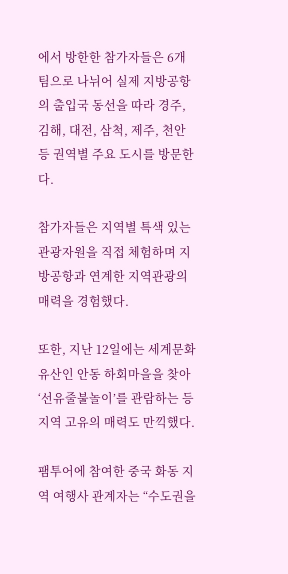에서 방한한 참가자들은 6개 팀으로 나뉘어 실제 지방공항의 출입국 동선을 따라 경주, 김해, 대전, 삼척, 제주, 천안 등 권역별 주요 도시를 방문한다.

참가자들은 지역별 특색 있는 관광자원을 직접 체험하며 지방공항과 연계한 지역관광의 매력을 경험했다.

또한, 지난 12일에는 세계문화유산인 안동 하회마을을 찾아 ‘선유줄불놀이’를 관람하는 등 지역 고유의 매력도 만끽했다.

팸투어에 참여한 중국 화동 지역 여행사 관계자는 “수도권을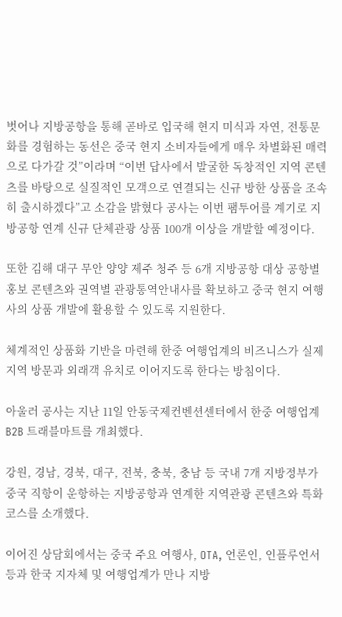벗어나 지방공항을 통해 곧바로 입국해 현지 미식과 자연, 전통문화를 경험하는 동선은 중국 현지 소비자들에게 매우 차별화된 매력으로 다가갈 것”이라며 “이번 답사에서 발굴한 독창적인 지역 콘텐츠를 바탕으로 실질적인 모객으로 연결되는 신규 방한 상품을 조속히 출시하겠다”고 소감을 밝혔다 공사는 이번 팸투어를 계기로 지방공항 연계 신규 단체관광 상품 100개 이상을 개발할 예정이다.

또한 김해 대구 무안 양양 제주 청주 등 6개 지방공항 대상 공항별 홍보 콘텐츠와 권역별 관광통역안내사를 확보하고 중국 현지 여행사의 상품 개발에 활용할 수 있도록 지원한다.

체계적인 상품화 기반을 마련해 한중 여행업계의 비즈니스가 실제 지역 방문과 외래객 유치로 이어지도록 한다는 방침이다.

아울러 공사는 지난 11일 안동국제컨벤션센터에서 한중 여행업계 B2B 트래블마트를 개최했다.

강원, 경남, 경북, 대구, 전북, 충북, 충남 등 국내 7개 지방정부가 중국 직항이 운항하는 지방공항과 연계한 지역관광 콘텐츠와 특화 코스를 소개했다.

이어진 상담회에서는 중국 주요 여행사, OTA, 언론인, 인플루언서 등과 한국 지자체 및 여행업계가 만나 지방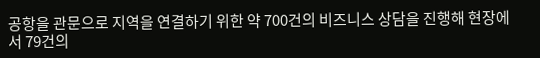공항을 관문으로 지역을 연결하기 위한 약 700건의 비즈니스 상담을 진행해 현장에서 79건의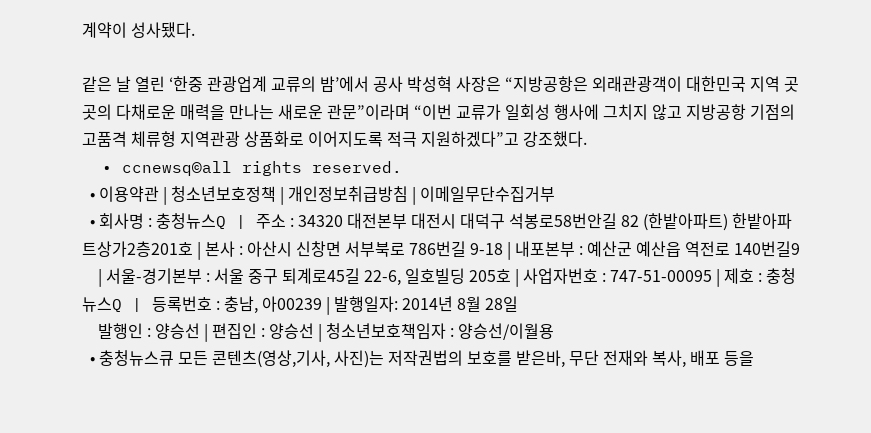계약이 성사됐다.

같은 날 열린 ‘한중 관광업계 교류의 밤’에서 공사 박성혁 사장은 “지방공항은 외래관광객이 대한민국 지역 곳곳의 다채로운 매력을 만나는 새로운 관문”이라며 “이번 교류가 일회성 행사에 그치지 않고 지방공항 기점의 고품격 체류형 지역관광 상품화로 이어지도록 적극 지원하겠다”고 강조했다.
  • ccnewsq©all rights reserved.
  • 이용약관 | 청소년보호정책 | 개인정보취급방침 | 이메일무단수집거부
  • 회사명 : 충청뉴스Q | 주소 : 34320 대전본부 대전시 대덕구 석봉로58번안길 82 (한밭아파트) 한밭아파트상가2층201호 | 본사 : 아산시 신창면 서부북로 786번길 9-18 | 내포본부 : 예산군 예산읍 역전로 140번길9
    | 서울-경기본부 : 서울 중구 퇴계로45길 22-6, 일호빌딩 205호 | 사업자번호 : 747-51-00095 | 제호 : 충청뉴스Q | 등록번호 : 충남, 아00239 | 발행일자: 2014년 8월 28일
    발행인 : 양승선 | 편집인 : 양승선 | 청소년보호책임자 : 양승선/이월용
  • 충청뉴스큐 모든 콘텐츠(영상,기사, 사진)는 저작권법의 보호를 받은바, 무단 전재와 복사, 배포 등을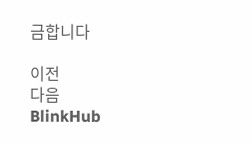금합니다

이전
다음
BlinkHub